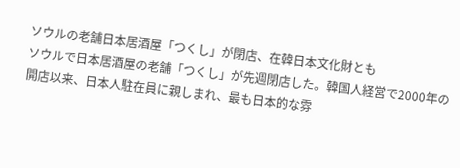ソウルの老舗日本居酒屋「つくし」が閉店、在韓日本文化財とも
ソウルで日本居酒屋の老舗「つくし」が先週閉店した。韓国人経営で2000年の開店以来、日本人駐在員に親しまれ、最も日本的な雰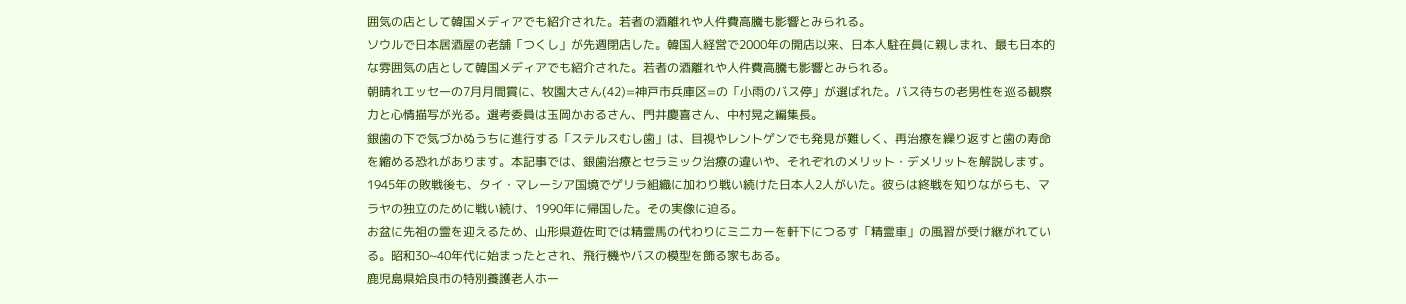囲気の店として韓国メディアでも紹介された。若者の酒離れや人件費高騰も影響とみられる。
ソウルで日本居酒屋の老舗「つくし」が先週閉店した。韓国人経営で2000年の開店以来、日本人駐在員に親しまれ、最も日本的な雰囲気の店として韓国メディアでも紹介された。若者の酒離れや人件費高騰も影響とみられる。
朝晴れエッセーの7月月間賞に、牧園大さん(42)=神戸市兵庫区=の「小雨のバス停」が選ばれた。バス待ちの老男性を巡る観察力と心情描写が光る。選考委員は玉岡かおるさん、門井慶喜さん、中村晃之編集長。
銀歯の下で気づかぬうちに進行する「ステルスむし歯」は、目視やレントゲンでも発見が難しく、再治療を繰り返すと歯の寿命を縮める恐れがあります。本記事では、銀歯治療とセラミック治療の違いや、それぞれのメリット・デメリットを解説します。
1945年の敗戦後も、タイ・マレーシア国境でゲリラ組織に加わり戦い続けた日本人2人がいた。彼らは終戦を知りながらも、マラヤの独立のために戦い続け、1990年に帰国した。その実像に迫る。
お盆に先祖の霊を迎えるため、山形県遊佐町では精霊馬の代わりにミニカーを軒下につるす「精霊車」の風習が受け継がれている。昭和30~40年代に始まったとされ、飛行機やバスの模型を飾る家もある。
鹿児島県姶良市の特別養護老人ホー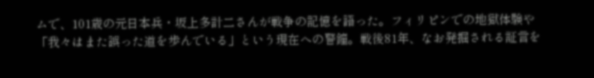ムで、101歳の元日本兵・坂上多計二さんが戦争の記憶を語った。フィリピンでの地獄体験や「我々はまた誤った道を歩んでいる」という現在への警鐘。戦後81年、なお発掘される証言を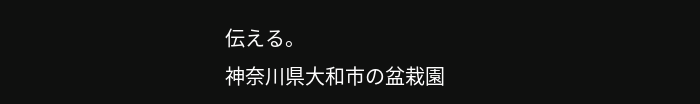伝える。
神奈川県大和市の盆栽園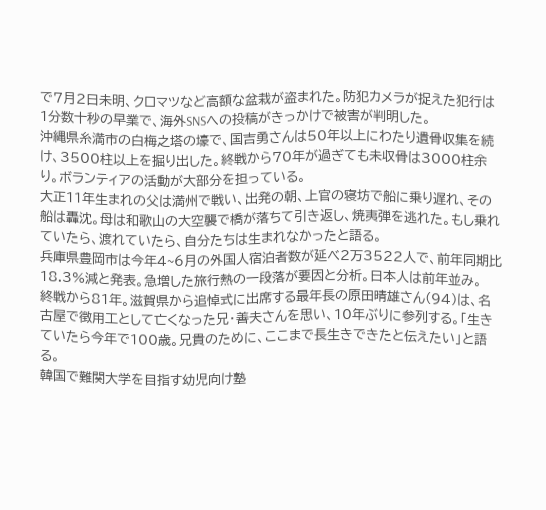で7月2日未明、クロマツなど高額な盆栽が盗まれた。防犯カメラが捉えた犯行は1分数十秒の早業で、海外SNSへの投稿がきっかけで被害が判明した。
沖縄県糸満市の白梅之塔の壕で、国吉勇さんは50年以上にわたり遺骨収集を続け、3500柱以上を掘り出した。終戦から70年が過ぎても未収骨は3000柱余り。ボランティアの活動が大部分を担っている。
大正11年生まれの父は満州で戦い、出発の朝、上官の寝坊で船に乗り遅れ、その船は轟沈。母は和歌山の大空襲で橋が落ちて引き返し、焼夷弾を逃れた。もし乗れていたら、渡れていたら、自分たちは生まれなかったと語る。
兵庫県豊岡市は今年4~6月の外国人宿泊者数が延べ2万3522人で、前年同期比18.3%減と発表。急増した旅行熱の一段落が要因と分析。日本人は前年並み。
終戦から81年。滋賀県から追悼式に出席する最年長の原田晴雄さん(94)は、名古屋で徴用工として亡くなった兄・善夫さんを思い、10年ぶりに参列する。「生きていたら今年で100歳。兄貴のために、ここまで長生きできたと伝えたい」と語る。
韓国で難関大学を目指す幼児向け塾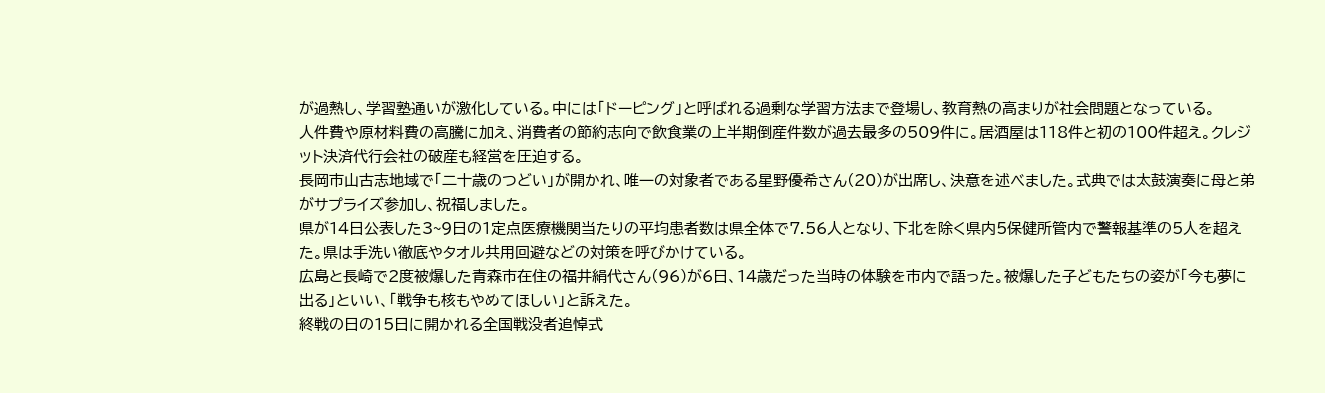が過熱し、学習塾通いが激化している。中には「ドーピング」と呼ばれる過剰な学習方法まで登場し、教育熱の高まりが社会問題となっている。
人件費や原材料費の高騰に加え、消費者の節約志向で飲食業の上半期倒産件数が過去最多の509件に。居酒屋は118件と初の100件超え。クレジット決済代行会社の破産も経営を圧迫する。
長岡市山古志地域で「二十歳のつどい」が開かれ、唯一の対象者である星野優希さん(20)が出席し、決意を述べました。式典では太鼓演奏に母と弟がサプライズ参加し、祝福しました。
県が14日公表した3~9日の1定点医療機関当たりの平均患者数は県全体で7.56人となり、下北を除く県内5保健所管内で警報基準の5人を超えた。県は手洗い徹底やタオル共用回避などの対策を呼びかけている。
広島と長崎で2度被爆した青森市在住の福井絹代さん(96)が6日、14歳だった当時の体験を市内で語った。被爆した子どもたちの姿が「今も夢に出る」といい、「戦争も核もやめてほしい」と訴えた。
終戦の日の15日に開かれる全国戦没者追悼式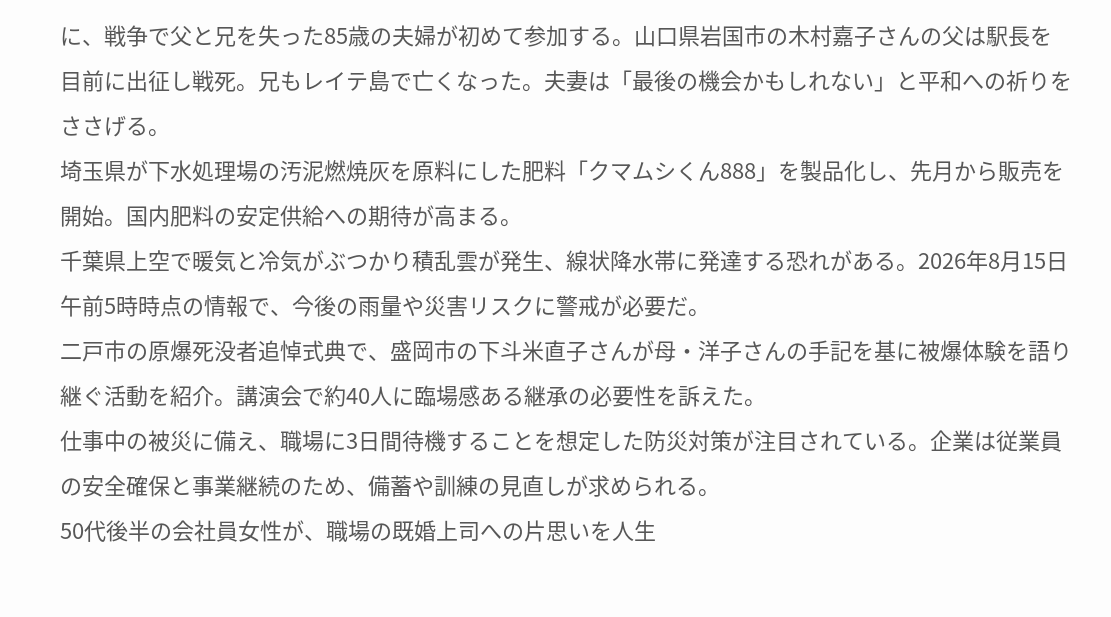に、戦争で父と兄を失った85歳の夫婦が初めて参加する。山口県岩国市の木村嘉子さんの父は駅長を目前に出征し戦死。兄もレイテ島で亡くなった。夫妻は「最後の機会かもしれない」と平和への祈りをささげる。
埼玉県が下水処理場の汚泥燃焼灰を原料にした肥料「クマムシくん888」を製品化し、先月から販売を開始。国内肥料の安定供給への期待が高まる。
千葉県上空で暖気と冷気がぶつかり積乱雲が発生、線状降水帯に発達する恐れがある。2026年8月15日午前5時時点の情報で、今後の雨量や災害リスクに警戒が必要だ。
二戸市の原爆死没者追悼式典で、盛岡市の下斗米直子さんが母・洋子さんの手記を基に被爆体験を語り継ぐ活動を紹介。講演会で約40人に臨場感ある継承の必要性を訴えた。
仕事中の被災に備え、職場に3日間待機することを想定した防災対策が注目されている。企業は従業員の安全確保と事業継続のため、備蓄や訓練の見直しが求められる。
50代後半の会社員女性が、職場の既婚上司への片思いを人生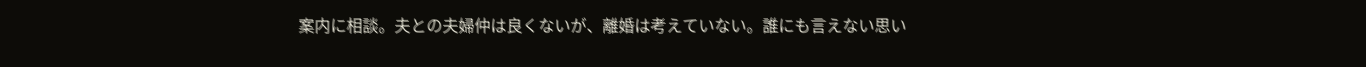案内に相談。夫との夫婦仲は良くないが、離婚は考えていない。誰にも言えない思い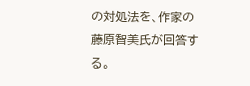の対処法を、作家の藤原智美氏が回答する。